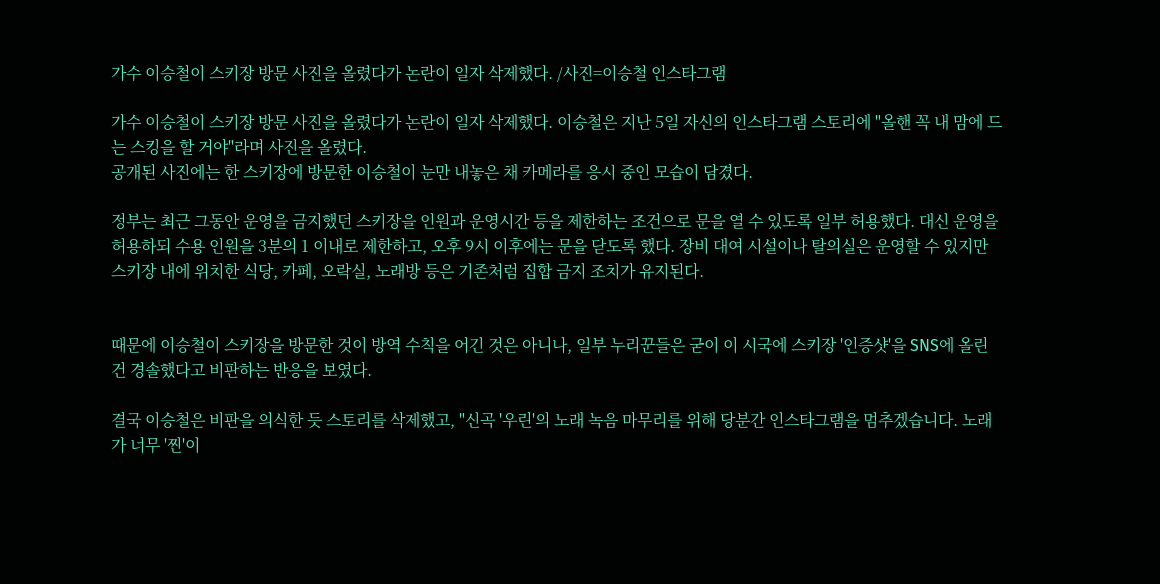가수 이승철이 스키장 방문 사진을 올렸다가 논란이 일자 삭제했다. /사진=이승철 인스타그램

가수 이승철이 스키장 방문 사진을 올렸다가 논란이 일자 삭제했다. 이승철은 지난 5일 자신의 인스타그램 스토리에 "올핸 꼭 내 맘에 드는 스킹을 할 거야"라며 사진을 올렸다.
공개된 사진에는 한 스키장에 방문한 이승철이 눈만 내놓은 채 카메라를 응시 중인 모습이 담겼다.

정부는 최근 그동안 운영을 금지했던 스키장을 인원과 운영시간 등을 제한하는 조건으로 문을 열 수 있도록 일부 허용했다. 대신 운영을 허용하되 수용 인원을 3분의 1 이내로 제한하고, 오후 9시 이후에는 문을 닫도록 했다. 장비 대여 시설이나 탈의실은 운영할 수 있지만 스키장 내에 위치한 식당, 카페, 오락실, 노래방 등은 기존처럼 집합 금지 조치가 유지된다.


때문에 이승철이 스키장을 방문한 것이 방역 수칙을 어긴 것은 아니나, 일부 누리꾼들은 굳이 이 시국에 스키장 '인증샷'을 SNS에 올린 건 경솔했다고 비판하는 반응을 보였다.

결국 이승철은 비판을 의식한 듯 스토리를 삭제했고, "신곡 '우린'의 노래 녹음 마무리를 위해 당분간 인스타그램을 멈추겠습니다. 노래가 너무 '찐'이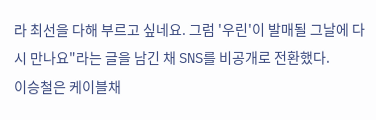라 최선을 다해 부르고 싶네요. 그럼 '우린'이 발매될 그날에 다시 만나요"라는 글을 남긴 채 SNS를 비공개로 전환했다.
이승철은 케이블채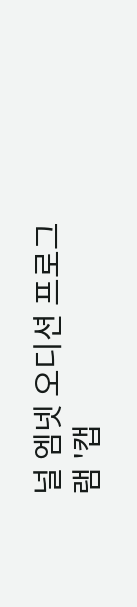널 엠넷 오디션 프로그램 '캡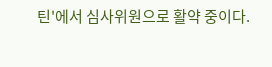틴'에서 심사위원으로 활약 중이다.